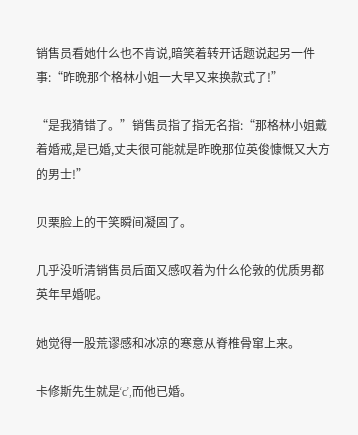销售员看她什么也不肯说,暗笑着转开话题说起另一件事:“昨晩那个格林小姐一大早又来换款式了!”

“是我猜错了。”销售员指了指无名指:“那格林小姐戴着婚戒,是已婚,丈夫很可能就是昨晚那位英俊慷慨又大方的男士!”

贝栗脸上的干笑瞬间凝固了。

几乎没听清销售员后面又感叹着为什么伦敦的优质男都英年早婚呢。

她觉得一股荒谬感和冰凉的寒意从脊椎骨窜上来。

卡修斯先生就是‘c’,而他已婚。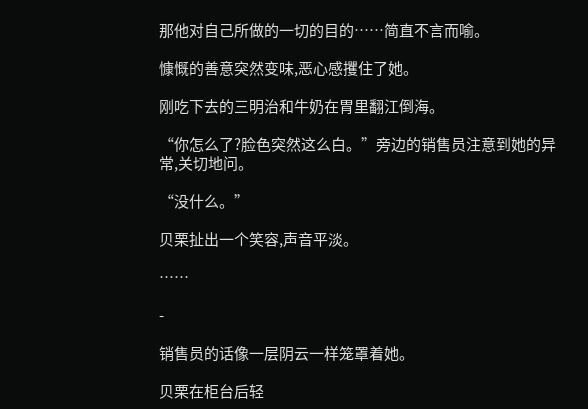那他对自己所做的一切的目的……简直不言而喻。

慷慨的善意突然变味,恶心感攫住了她。

刚吃下去的三明治和牛奶在胃里翻江倒海。

“你怎么了?脸色突然这么白。”旁边的销售员注意到她的异常,关切地问。

“没什么。”

贝栗扯出一个笑容,声音平淡。

……

-

销售员的话像一层阴云一样笼罩着她。

贝栗在柜台后轻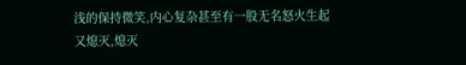浅的保持微笑,内心复杂甚至有一股无名怒火生起又熄灭,熄灭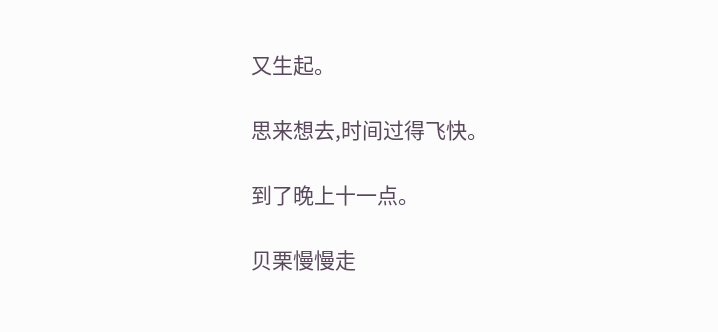又生起。

思来想去,时间过得飞快。

到了晚上十一点。

贝栗慢慢走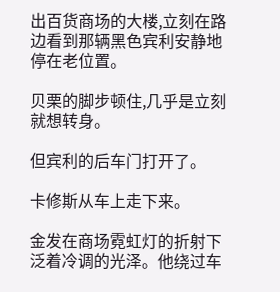出百货商场的大楼,立刻在路边看到那辆黑色宾利安静地停在老位置。

贝栗的脚步顿住,几乎是立刻就想转身。

但宾利的后车门打开了。

卡修斯从车上走下来。

金发在商场霓虹灯的折射下泛着冷调的光泽。他绕过车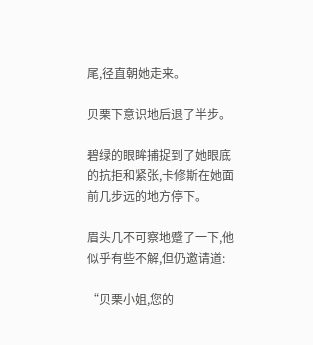尾,径直朝她走来。

贝栗下意识地后退了半步。

碧绿的眼眸捕捉到了她眼底的抗拒和紧张,卡修斯在她面前几步远的地方停下。

眉头几不可察地蹙了一下,他似乎有些不解,但仍邀请道:

“贝栗小姐,您的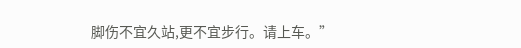脚伤不宜久站,更不宜步行。请上车。”